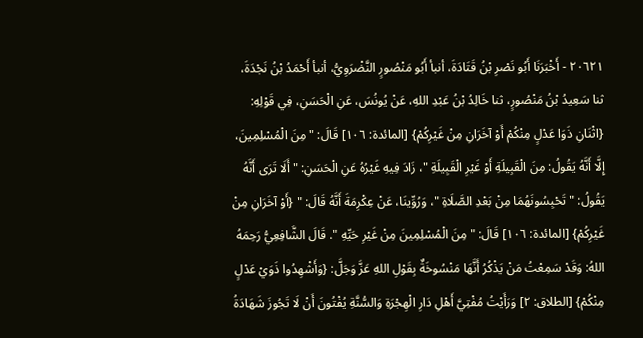٢٠٦٢١ - أَخْبَرَنَا أَبُو نَصْرِ بْنُ قَتَادَةَ، أنبأ أَبُو مَنْصُورٍ النَّضْرَوِيُّ، أنبأ أَحْمَدُ بْنُ نَجْدَةَ، ثنا سَعِيدُ بْنُ مَنْصُورٍ، ثنا خَالِدُ بْنُ عَبْدِ اللهِ، عَنْ يُونُسَ، عَنِ الْحَسَنِ، فِي قَوْلِهِ: {اثْنَانِ ذَوَا عَدْلٍ مِنْكُمْ أَوْ آخَرَانِ مِنْ غَيْرِكُمْ} [المائدة: ١٠٦] قَالَ: " مِنَ الْمُسْلِمِينَ، إِلَّا أَنَّهُ يَقُولُ: مِنَ الْقَبِيلَةِ أَوْ غَيْرِ الْقَبِيلَةِ "، زَادَ فِيهِ غَيْرُهُ عَنِ الْحَسَنِ: " أَلَا تَرَى أَنَّهُ يَقُولُ: " تَحْبِسُونَهُمَا مِنْ بَعْدِ الصَّلَاةِ "، وَرُوِّينَا، عَنْ عِكْرِمَةَ أَنَّهُ قَالَ: " {أَوْ آخَرَانِ مِنْ غَيْرِكُمْ} [المائدة: ١٠٦] قَالَ: " مِنَ الْمُسْلِمِينَ مِنْ غَيْرِ حَيِّهِ ". قَالَ الشَّافِعِيُّ رَحِمَهُ اللهُ: وَقَدْ سَمِعْتُ مَنْ يَذْكُرُ أَنَّهَا مَنْسُوخَةٌ بِقَوْلِ اللهِ عَزَّ وَجَلَّ: {وَأَشْهِدُوا ذَوَيْ عَدْلٍ مِنْكُمْ} [الطلاق: ٢] وَرَأَيْتُ مُفْتِيَّ أَهْلِ دَارِ الْهِجْرَةِ وَالسُّنَّةِ يُفْتُونَ أَنْ لَا تَجُوزَ شَهَادَةُ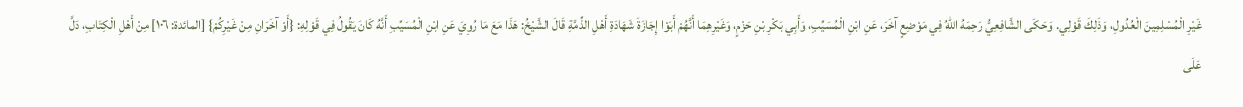غَيْرِ الْمُسْلِمِينَ الْعُدُولِ، وَذَلِكَ قَوْلِي. وَحَكَى الشَّافِعِيُّ رَحِمَهُ اللهُ فِي مَوْضِعٍ آخَرَ، عَنِ ابْنِ الْمُسَيِّبِ، وَأَبِي بَكْرِ بْنِ حَزْمٍ، وَغَيْرِهِمَا أَنَّهُمْ أَبَوْا إِجَازَةَ شَهَادَةِ أَهْلِ الذِّمَّةِ قَالَ الشَّيْخُ: هَذَا مَعَ مَا رُوِيَ عَنِ ابْنِ الْمُسَيِّبِ أَنَّهُ كَانَ يَقُولُ فِي قَوْلِهِ: {أَوْ آخَرَانِ مِنْ غَيْرِكُمْ} [المائدة: ١٠٦] مِنْ أَهْلِ الْكِتَابِ، دَلَّ عَلَى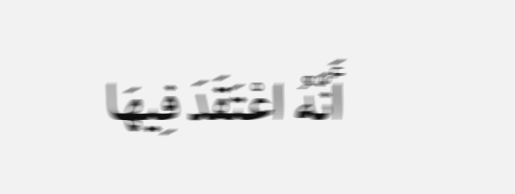أَنَّهُ اعْتَقَدَ فِيهَا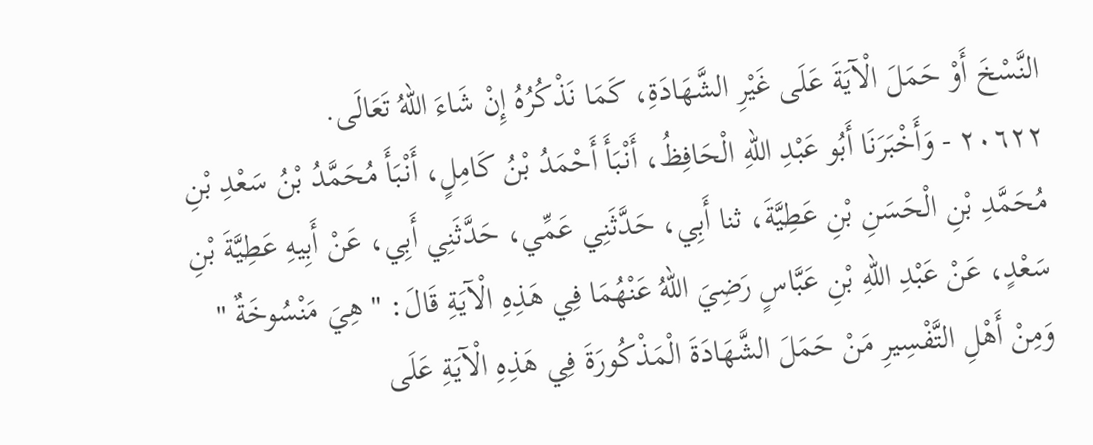النَّسْخَ أَوْ حَمَلَ الْآيَةَ عَلَى غَيْرِ الشَّهَادَةِ، كَمَا نَذْكُرُهُ إِنْ شَاءَ اللهُ تَعَالَى.
٢٠٦٢٢ - وَأَخْبَرَنَا أَبُو عَبْدِ اللهِ الْحَافِظُ، أَنْبَأَ أَحْمَدُ بْنُ كَامِلٍ، أَنْبَأَ مُحَمَّدُ بْنُ سَعْدِ بْنِ مُحَمَّدِ بْنِ الْحَسَنِ بْنِ عَطِيَّةَ، ثنا أَبِي، حَدَّثَنِي عَمِّي، حَدَّثَنِي أَبِي، عَنْ أَبِيهِ عَطِيَّةَ بْنِ سَعْدٍ، عَنْ عَبْدِ اللهِ بْنِ عَبَّاسٍ رَضِيَ اللهُ عَنْهُمَا فِي هَذِهِ الْآيَةِ قَالَ: " هِيَ مَنْسُوخَةٌ " وَمِنْ أَهْلِ التَّفْسِيرِ مَنْ حَمَلَ الشَّهَادَةَ الْمَذْكُورَةَ فِي هَذِهِ الْآيَةِ عَلَى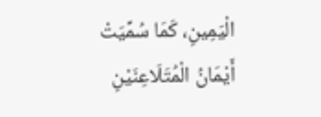الْيَمِينِ، كَمَا سُمِّيَتْ أَيْمَانُ الْمُتَلَاعِنَيْنِ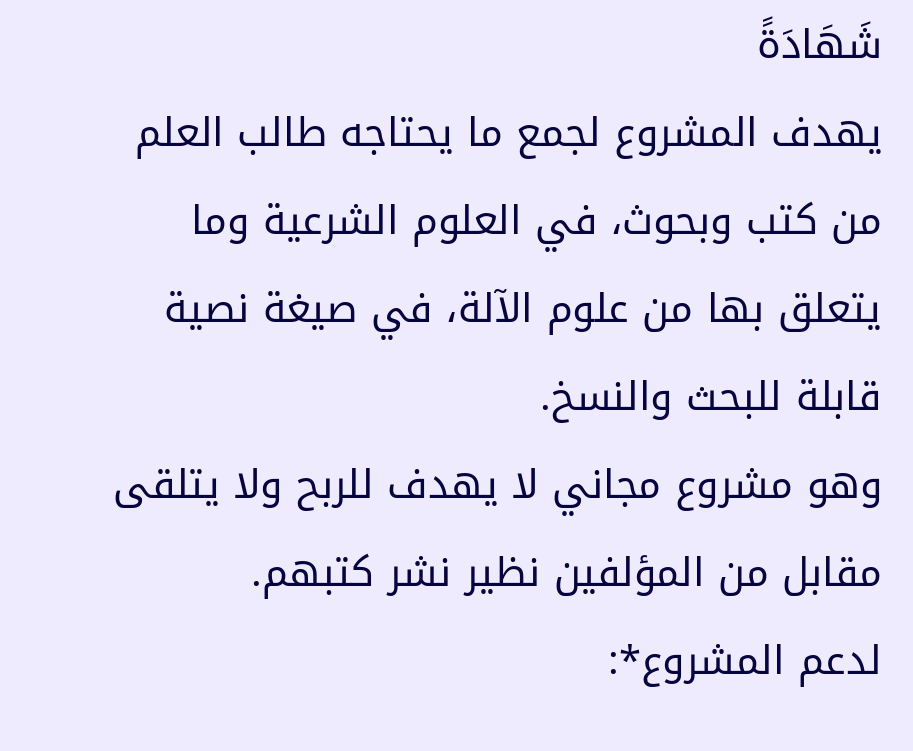شَهَادَةً
يهدف المشروع لجمع ما يحتاجه طالب العلم من كتب وبحوث، في العلوم الشرعية وما يتعلق بها من علوم الآلة، في صيغة نصية قابلة للبحث والنسخ.
وهو مشروع مجاني لا يهدف للربح ولا يتلقى مقابل من المؤلفين نظير نشر كتبهم.
لدعم المشروع*: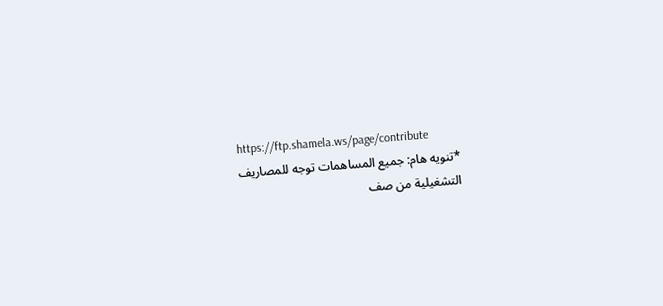https://ftp.shamela.ws/page/contribute
*تنويه هام: جميع المساهمات توجه للمصاريف التشغيلية من صف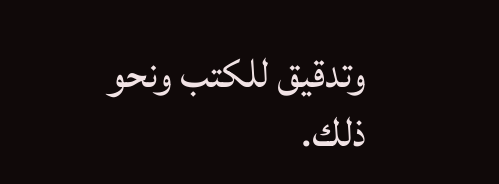وتدقيق للكتب ونحو ذلك.